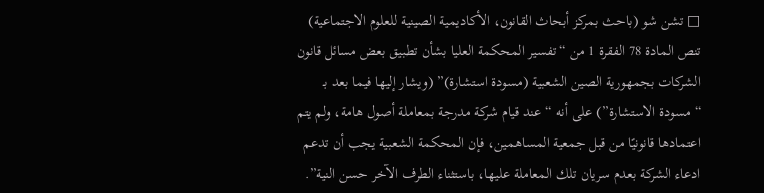□ تشن شو (باحث بمركز أبحاث القانون، الأكاديمية الصينية للعلوم الاجتماعية)
تنص المادة 78 الفقرة 1 من “تفسير المحكمة العليا بشأن تطبيق بعض مسائل قانون الشركات بجمهورية الصين الشعبية (مسودة استشارة)” (ويشار إليها فيما بعد بـ “مسودة الاستشارة”) على أنه “عند قيام شركة مدرجة بمعاملة أصول هامة، ولم يتم اعتمادها قانونيًا من قبل جمعية المساهمين، فإن المحكمة الشعبية يجب أن تدعم ادعاء الشركة بعدم سريان تلك المعاملة عليها، باستثناء الطرف الآخر حسن النية”.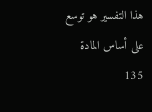هذا التفسير هو توسع على أساس المادة 135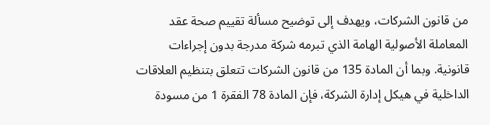من قانون الشركات، ويهدف إلى توضيح مسألة تقييم صحة عقد المعاملة الأصولية الهامة الذي تبرمه شركة مدرجة بدون إجراءات قانونية. وبما أن المادة 135 من قانون الشركات تتعلق بتنظيم العلاقات الداخلية في هيكل إدارة الشركة، فإن المادة 78 الفقرة 1 من مسودة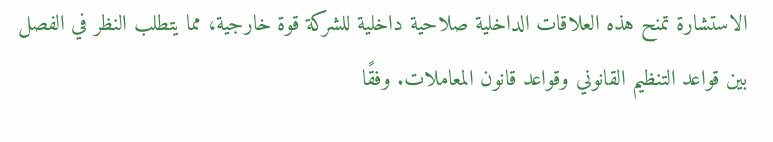الاستشارة تمنح هذه العلاقات الداخلية صلاحية داخلية للشركة قوة خارجية، مما يتطلب النظر في الفصل بين قواعد التنظيم القانوني وقواعد قانون المعاملات. وفقًا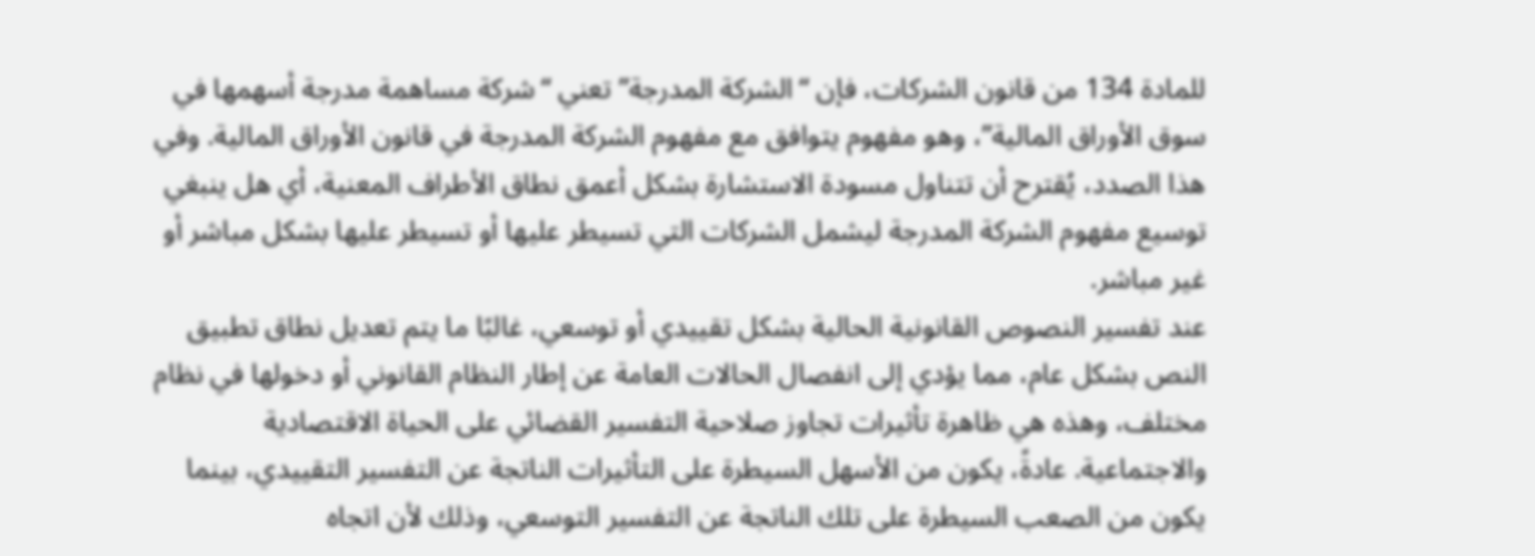للمادة 134 من قانون الشركات، فإن “الشركة المدرجة” تعني “شركة مساهمة مدرجة أسهمها في سوق الأوراق المالية”، وهو مفهوم يتوافق مع مفهوم الشركة المدرجة في قانون الأوراق المالية. وفي هذا الصدد، يُقترح أن تتناول مسودة الاستشارة بشكل أعمق نطاق الأطراف المعنية، أي هل ينبغي توسيع مفهوم الشركة المدرجة ليشمل الشركات التي تسيطر عليها أو تسيطر عليها بشكل مباشر أو غير مباشر.
عند تفسير النصوص القانونية الحالية بشكل تقييدي أو توسعي، غالبًا ما يتم تعديل نطاق تطبيق النص بشكل عام، مما يؤدي إلى انفصال الحالات العامة عن إطار النظام القانوني أو دخولها في نظام مختلف، وهذه هي ظاهرة تأثيرات تجاوز صلاحية التفسير القضائي على الحياة الاقتصادية والاجتماعية. عادةً، يكون من الأسهل السيطرة على التأثيرات الناتجة عن التفسير التقييدي، بينما يكون من الصعب السيطرة على تلك الناتجة عن التفسير التوسعي، وذلك لأن اتجاه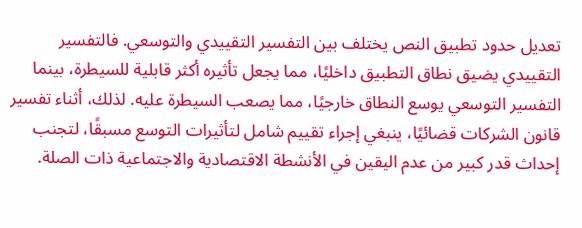تعديل حدود تطبيق النص يختلف بين التفسير التقييدي والتوسعي. فالتفسير التقييدي يضيق نطاق التطبيق داخليًا، مما يجعل تأثيره أكثر قابلية للسيطرة، بينما التفسير التوسعي يوسع النطاق خارجيًا، مما يصعب السيطرة عليه. لذلك، أثناء تفسير قانون الشركات قضائيًا، ينبغي إجراء تقييم شامل لتأثيرات التوسع مسبقًا، لتجنب إحداث قدر كبير من عدم اليقين في الأنشطة الاقتصادية والاجتماعية ذات الصلة.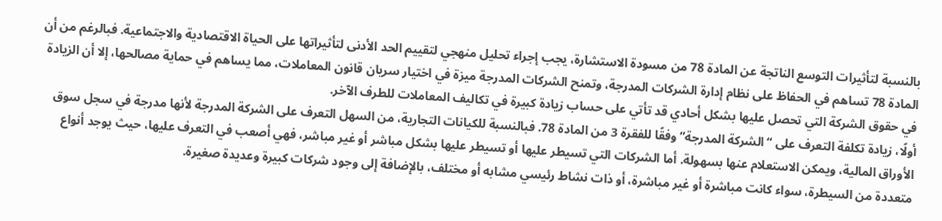بالنسبة لتأثيرات التوسع الناتجة عن المادة 78 من مسودة الاستشارة، يجب إجراء تحليل منهجي لتقييم الحد الأدنى لتأثيراتها على الحياة الاقتصادية والاجتماعية. فبالرغم من أن المادة 78 تساهم في الحفاظ على نظام إدارة الشركات المدرجة، وتمنح الشركات المدرجة ميزة في اختيار سريان قانون المعاملات، مما يساهم في حماية مصالحها، إلا أن الزيادة في حقوق الشركة التي تحصل عليها بشكل أحادي قد تأتي على حساب زيادة كبيرة في تكاليف المعاملات للطرف الآخر.
أولًا، زيادة تكلفة التعرف على “الشركة المدرجة” وفقًا للفقرة 3 من المادة 78. فبالنسبة للكيانات التجارية، من السهل التعرف على الشركة المدرجة لأنها مدرجة في سجل سوق الأوراق المالية، ويمكن الاستعلام عنها بسهولة. أما الشركات التي تسيطر عليها أو تسيطر عليها بشكل مباشر أو غير مباشر، فهي أصعب في التعرف عليها، حيث يوجد أنواع متعددة من السيطرة، سواء كانت مباشرة أو غير مباشرة، أو ذات نشاط رئيسي مشابه أو مختلف، بالإضافة إلى وجود شركات كبيرة وعديدة صغيرة.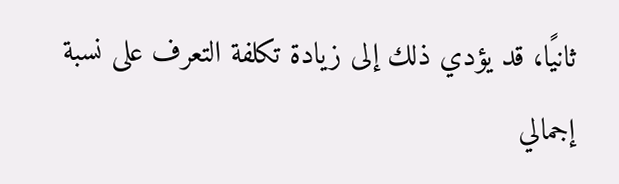ثانيًا، قد يؤدي ذلك إلى زيادة تكلفة التعرف على نسبة إجمالي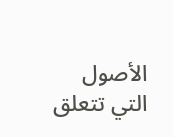الأصول التي تتعلق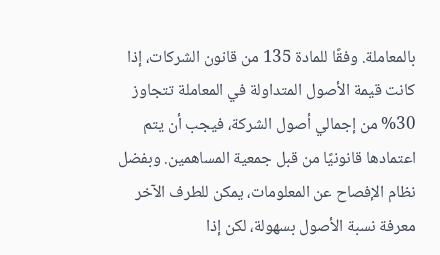بالمعاملة. وفقًا للمادة 135 من قانون الشركات، إذا كانت قيمة الأصول المتداولة في المعاملة تتجاوز 30% من إجمالي أصول الشركة، فيجب أن يتم اعتمادها قانونيًا من قبل جمعية المساهمين. وبفضل نظام الإفصاح عن المعلومات، يمكن للطرف الآخر معرفة نسبة الأصول بسهولة، لكن إذا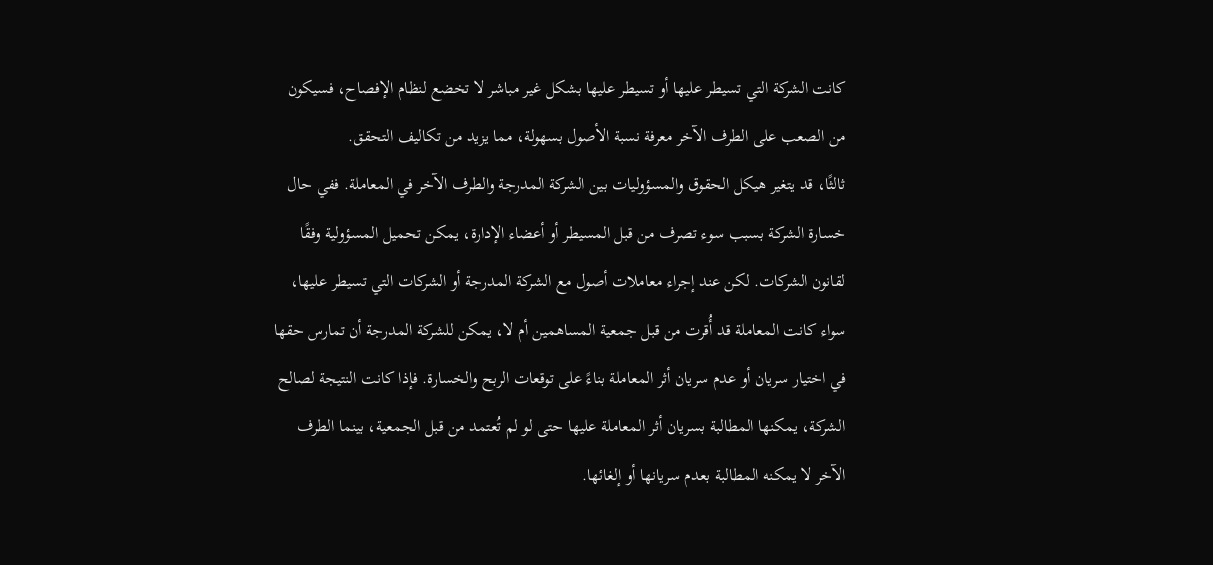كانت الشركة التي تسيطر عليها أو تسيطر عليها بشكل غير مباشر لا تخضع لنظام الإفصاح، فسيكون من الصعب على الطرف الآخر معرفة نسبة الأصول بسهولة، مما يزيد من تكاليف التحقق.
ثالثًا، قد يتغير هيكل الحقوق والمسؤوليات بين الشركة المدرجة والطرف الآخر في المعاملة. ففي حال خسارة الشركة بسبب سوء تصرف من قبل المسيطر أو أعضاء الإدارة، يمكن تحميل المسؤولية وفقًا لقانون الشركات. لكن عند إجراء معاملات أصول مع الشركة المدرجة أو الشركات التي تسيطر عليها، سواء كانت المعاملة قد أُقرت من قبل جمعية المساهمين أم لا، يمكن للشركة المدرجة أن تمارس حقها في اختيار سريان أو عدم سريان أثر المعاملة بناءً على توقعات الربح والخسارة. فإذا كانت النتيجة لصالح الشركة، يمكنها المطالبة بسريان أثر المعاملة عليها حتى لو لم تُعتمد من قبل الجمعية، بينما الطرف الآخر لا يمكنه المطالبة بعدم سريانها أو إلغائها.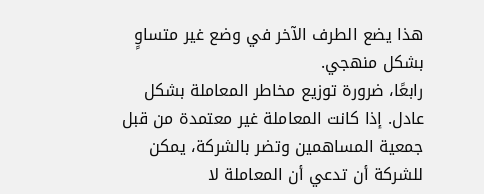هذا يضع الطرف الآخر في وضع غير متساوٍ بشكل منهجي.
رابعًا، ضرورة توزيع مخاطر المعاملة بشكل عادل. إذا كانت المعاملة غير معتمدة من قبل جمعية المساهمين وتضر بالشركة، يمكن للشركة أن تدعي أن المعاملة لا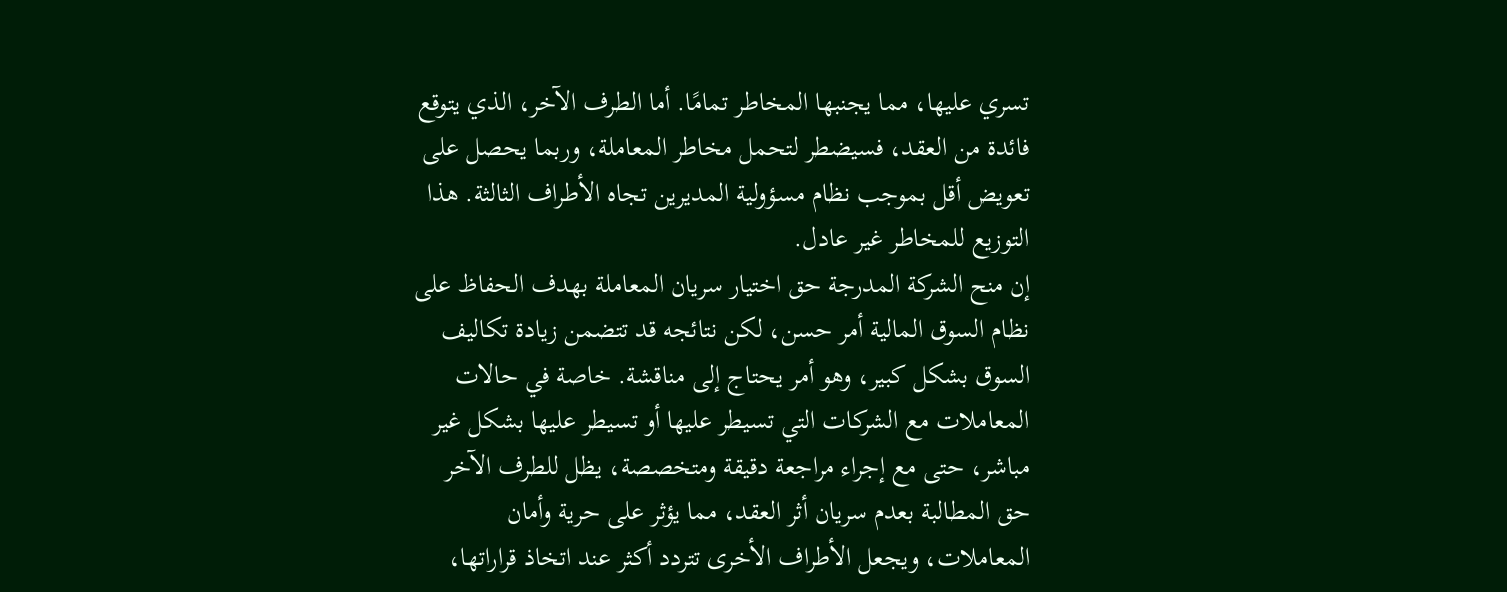تسري عليها، مما يجنبها المخاطر تمامًا. أما الطرف الآخر، الذي يتوقع فائدة من العقد، فسيضطر لتحمل مخاطر المعاملة، وربما يحصل على تعويض أقل بموجب نظام مسؤولية المديرين تجاه الأطراف الثالثة. هذا التوزيع للمخاطر غير عادل.
إن منح الشركة المدرجة حق اختيار سريان المعاملة بهدف الحفاظ على نظام السوق المالية أمر حسن، لكن نتائجه قد تتضمن زيادة تكاليف السوق بشكل كبير، وهو أمر يحتاج إلى مناقشة. خاصة في حالات المعاملات مع الشركات التي تسيطر عليها أو تسيطر عليها بشكل غير مباشر، حتى مع إجراء مراجعة دقيقة ومتخصصة، يظل للطرف الآخر حق المطالبة بعدم سريان أثر العقد، مما يؤثر على حرية وأمان المعاملات، ويجعل الأطراف الأخرى تتردد أكثر عند اتخاذ قراراتها،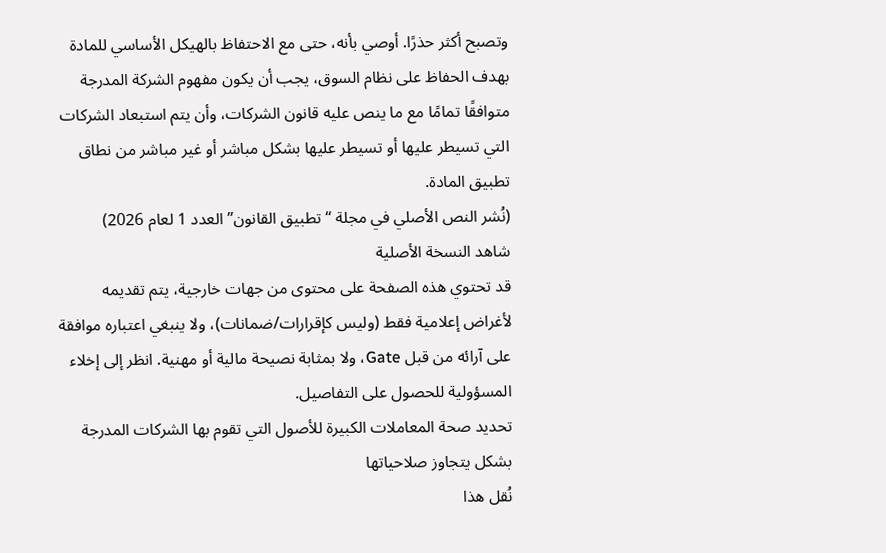وتصبح أكثر حذرًا. أوصي بأنه، حتى مع الاحتفاظ بالهيكل الأساسي للمادة بهدف الحفاظ على نظام السوق، يجب أن يكون مفهوم الشركة المدرجة متوافقًا تمامًا مع ما ينص عليه قانون الشركات، وأن يتم استبعاد الشركات التي تسيطر عليها أو تسيطر عليها بشكل مباشر أو غير مباشر من نطاق تطبيق المادة.
(نُشر النص الأصلي في مجلة “تطبيق القانون” العدد 1 لعام 2026)
شاهد النسخة الأصلية
قد تحتوي هذه الصفحة على محتوى من جهات خارجية، يتم تقديمه لأغراض إعلامية فقط (وليس كإقرارات/ضمانات)، ولا ينبغي اعتباره موافقة على آرائه من قبل Gate، ولا بمثابة نصيحة مالية أو مهنية. انظر إلى إخلاء المسؤولية للحصول على التفاصيل.
تحديد صحة المعاملات الكبيرة للأصول التي تقوم بها الشركات المدرجة بشكل يتجاوز صلاحياتها
نُقل هذا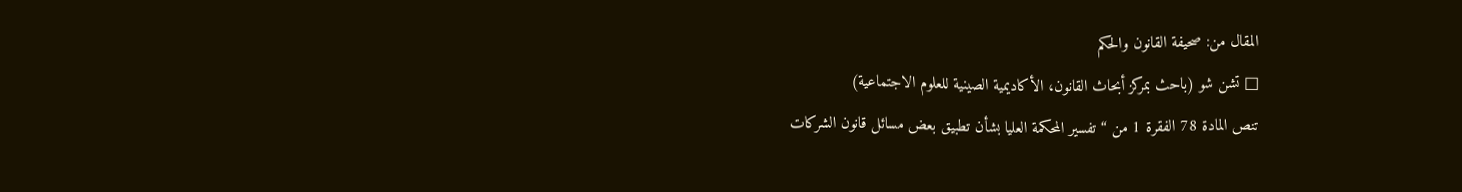المقال من: صحيفة القانون والحكم
□ تشن شو (باحث بمركز أبحاث القانون، الأكاديمية الصينية للعلوم الاجتماعية)
تنص المادة 78 الفقرة 1 من “تفسير المحكمة العليا بشأن تطبيق بعض مسائل قانون الشركات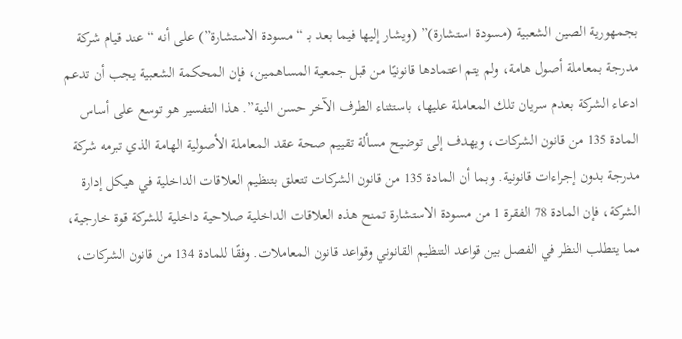بجمهورية الصين الشعبية (مسودة استشارة)” (ويشار إليها فيما بعد بـ “مسودة الاستشارة”) على أنه “عند قيام شركة مدرجة بمعاملة أصول هامة، ولم يتم اعتمادها قانونيًا من قبل جمعية المساهمين، فإن المحكمة الشعبية يجب أن تدعم ادعاء الشركة بعدم سريان تلك المعاملة عليها، باستثناء الطرف الآخر حسن النية”. هذا التفسير هو توسع على أساس المادة 135 من قانون الشركات، ويهدف إلى توضيح مسألة تقييم صحة عقد المعاملة الأصولية الهامة الذي تبرمه شركة مدرجة بدون إجراءات قانونية. وبما أن المادة 135 من قانون الشركات تتعلق بتنظيم العلاقات الداخلية في هيكل إدارة الشركة، فإن المادة 78 الفقرة 1 من مسودة الاستشارة تمنح هذه العلاقات الداخلية صلاحية داخلية للشركة قوة خارجية، مما يتطلب النظر في الفصل بين قواعد التنظيم القانوني وقواعد قانون المعاملات. وفقًا للمادة 134 من قانون الشركات،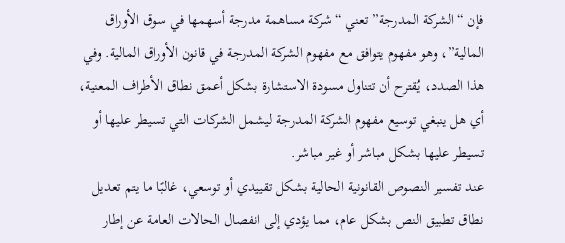فإن “الشركة المدرجة” تعني “شركة مساهمة مدرجة أسهمها في سوق الأوراق المالية”، وهو مفهوم يتوافق مع مفهوم الشركة المدرجة في قانون الأوراق المالية. وفي هذا الصدد، يُقترح أن تتناول مسودة الاستشارة بشكل أعمق نطاق الأطراف المعنية، أي هل ينبغي توسيع مفهوم الشركة المدرجة ليشمل الشركات التي تسيطر عليها أو تسيطر عليها بشكل مباشر أو غير مباشر.
عند تفسير النصوص القانونية الحالية بشكل تقييدي أو توسعي، غالبًا ما يتم تعديل نطاق تطبيق النص بشكل عام، مما يؤدي إلى انفصال الحالات العامة عن إطار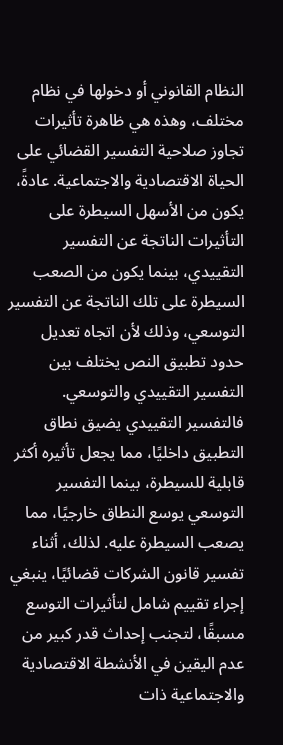النظام القانوني أو دخولها في نظام مختلف، وهذه هي ظاهرة تأثيرات تجاوز صلاحية التفسير القضائي على الحياة الاقتصادية والاجتماعية. عادةً، يكون من الأسهل السيطرة على التأثيرات الناتجة عن التفسير التقييدي، بينما يكون من الصعب السيطرة على تلك الناتجة عن التفسير التوسعي، وذلك لأن اتجاه تعديل حدود تطبيق النص يختلف بين التفسير التقييدي والتوسعي. فالتفسير التقييدي يضيق نطاق التطبيق داخليًا، مما يجعل تأثيره أكثر قابلية للسيطرة، بينما التفسير التوسعي يوسع النطاق خارجيًا، مما يصعب السيطرة عليه. لذلك، أثناء تفسير قانون الشركات قضائيًا، ينبغي إجراء تقييم شامل لتأثيرات التوسع مسبقًا، لتجنب إحداث قدر كبير من عدم اليقين في الأنشطة الاقتصادية والاجتماعية ذات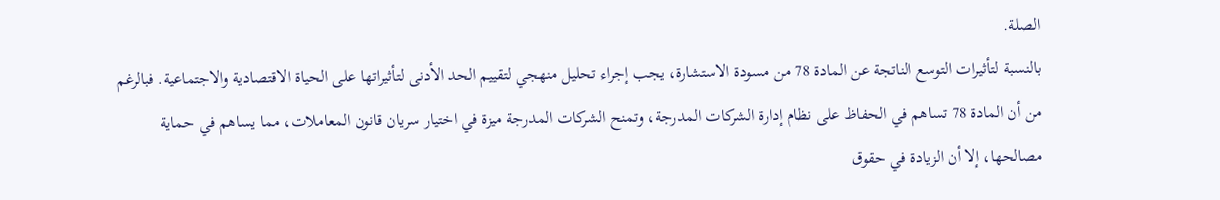الصلة.
بالنسبة لتأثيرات التوسع الناتجة عن المادة 78 من مسودة الاستشارة، يجب إجراء تحليل منهجي لتقييم الحد الأدنى لتأثيراتها على الحياة الاقتصادية والاجتماعية. فبالرغم من أن المادة 78 تساهم في الحفاظ على نظام إدارة الشركات المدرجة، وتمنح الشركات المدرجة ميزة في اختيار سريان قانون المعاملات، مما يساهم في حماية مصالحها، إلا أن الزيادة في حقوق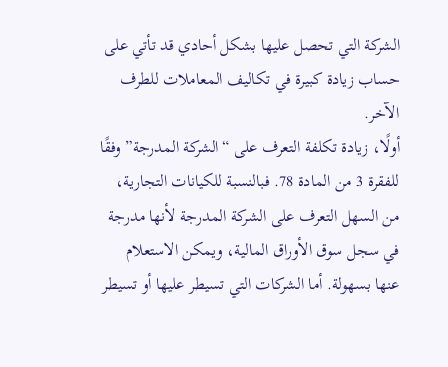الشركة التي تحصل عليها بشكل أحادي قد تأتي على حساب زيادة كبيرة في تكاليف المعاملات للطرف الآخر.
أولًا، زيادة تكلفة التعرف على “الشركة المدرجة” وفقًا للفقرة 3 من المادة 78. فبالنسبة للكيانات التجارية، من السهل التعرف على الشركة المدرجة لأنها مدرجة في سجل سوق الأوراق المالية، ويمكن الاستعلام عنها بسهولة. أما الشركات التي تسيطر عليها أو تسيطر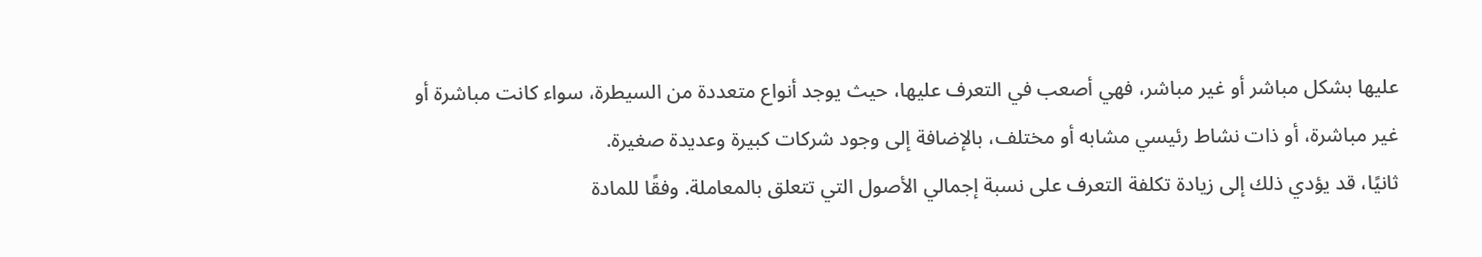عليها بشكل مباشر أو غير مباشر، فهي أصعب في التعرف عليها، حيث يوجد أنواع متعددة من السيطرة، سواء كانت مباشرة أو غير مباشرة، أو ذات نشاط رئيسي مشابه أو مختلف، بالإضافة إلى وجود شركات كبيرة وعديدة صغيرة.
ثانيًا، قد يؤدي ذلك إلى زيادة تكلفة التعرف على نسبة إجمالي الأصول التي تتعلق بالمعاملة. وفقًا للمادة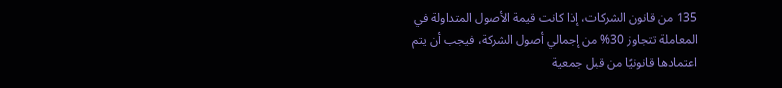135 من قانون الشركات، إذا كانت قيمة الأصول المتداولة في المعاملة تتجاوز 30% من إجمالي أصول الشركة، فيجب أن يتم اعتمادها قانونيًا من قبل جمعية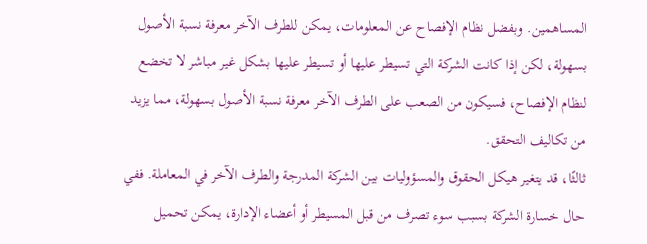المساهمين. وبفضل نظام الإفصاح عن المعلومات، يمكن للطرف الآخر معرفة نسبة الأصول بسهولة، لكن إذا كانت الشركة التي تسيطر عليها أو تسيطر عليها بشكل غير مباشر لا تخضع لنظام الإفصاح، فسيكون من الصعب على الطرف الآخر معرفة نسبة الأصول بسهولة، مما يزيد من تكاليف التحقق.
ثالثًا، قد يتغير هيكل الحقوق والمسؤوليات بين الشركة المدرجة والطرف الآخر في المعاملة. ففي حال خسارة الشركة بسبب سوء تصرف من قبل المسيطر أو أعضاء الإدارة، يمكن تحميل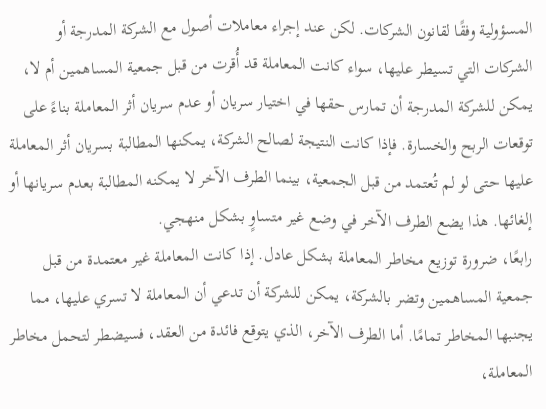المسؤولية وفقًا لقانون الشركات. لكن عند إجراء معاملات أصول مع الشركة المدرجة أو الشركات التي تسيطر عليها، سواء كانت المعاملة قد أُقرت من قبل جمعية المساهمين أم لا، يمكن للشركة المدرجة أن تمارس حقها في اختيار سريان أو عدم سريان أثر المعاملة بناءً على توقعات الربح والخسارة. فإذا كانت النتيجة لصالح الشركة، يمكنها المطالبة بسريان أثر المعاملة عليها حتى لو لم تُعتمد من قبل الجمعية، بينما الطرف الآخر لا يمكنه المطالبة بعدم سريانها أو إلغائها. هذا يضع الطرف الآخر في وضع غير متساوٍ بشكل منهجي.
رابعًا، ضرورة توزيع مخاطر المعاملة بشكل عادل. إذا كانت المعاملة غير معتمدة من قبل جمعية المساهمين وتضر بالشركة، يمكن للشركة أن تدعي أن المعاملة لا تسري عليها، مما يجنبها المخاطر تمامًا. أما الطرف الآخر، الذي يتوقع فائدة من العقد، فسيضطر لتحمل مخاطر المعاملة،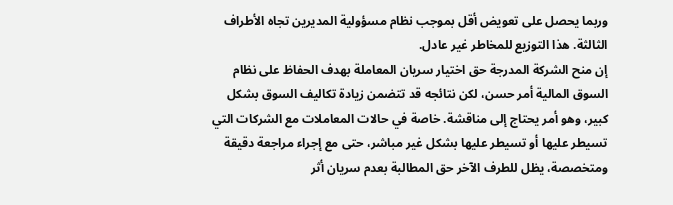وربما يحصل على تعويض أقل بموجب نظام مسؤولية المديرين تجاه الأطراف الثالثة. هذا التوزيع للمخاطر غير عادل.
إن منح الشركة المدرجة حق اختيار سريان المعاملة بهدف الحفاظ على نظام السوق المالية أمر حسن، لكن نتائجه قد تتضمن زيادة تكاليف السوق بشكل كبير، وهو أمر يحتاج إلى مناقشة. خاصة في حالات المعاملات مع الشركات التي تسيطر عليها أو تسيطر عليها بشكل غير مباشر، حتى مع إجراء مراجعة دقيقة ومتخصصة، يظل للطرف الآخر حق المطالبة بعدم سريان أثر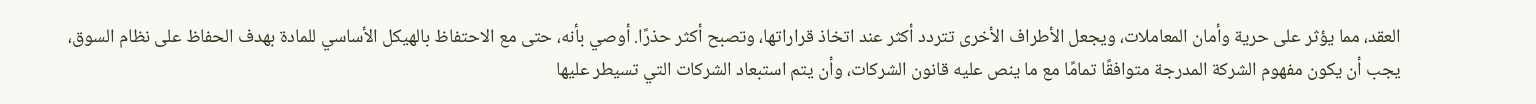العقد، مما يؤثر على حرية وأمان المعاملات، ويجعل الأطراف الأخرى تتردد أكثر عند اتخاذ قراراتها، وتصبح أكثر حذرًا. أوصي بأنه، حتى مع الاحتفاظ بالهيكل الأساسي للمادة بهدف الحفاظ على نظام السوق، يجب أن يكون مفهوم الشركة المدرجة متوافقًا تمامًا مع ما ينص عليه قانون الشركات، وأن يتم استبعاد الشركات التي تسيطر عليها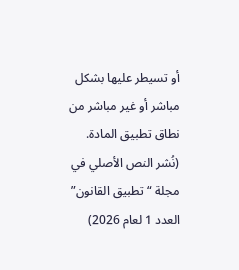أو تسيطر عليها بشكل مباشر أو غير مباشر من نطاق تطبيق المادة.
(نُشر النص الأصلي في مجلة “تطبيق القانون” العدد 1 لعام 2026)